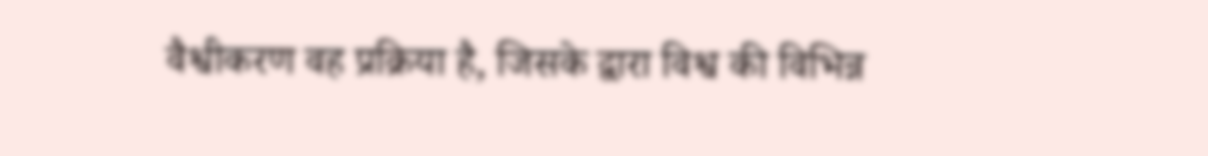वैश्वीकरण वह प्रक्रिया है, जिसके द्वारा विश्व की विभिन्न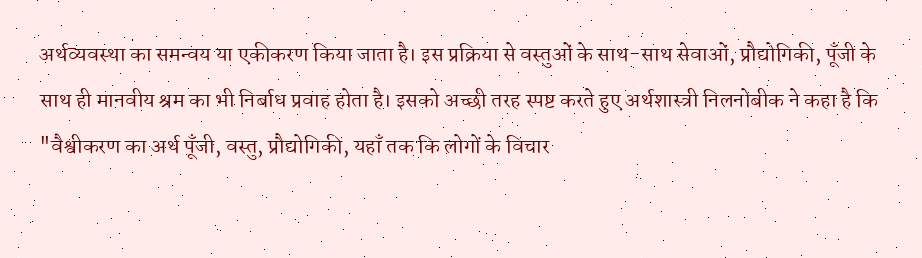अर्थव्यवस्था का समन्वय या एकीकरण किया जाता है। इस प्रक्रिया से वस्तुओं के साथ-साथ सेवाओं, प्रौद्योगिकी, पूँजी के साथ ही मानवीय श्रम का भी निर्बाध प्रवाह होता है। इसको अच्छी तरह स्पष्ट करते हुए अर्थशास्त्री निलनोबीक ने कहा है कि "वैश्वीकरण का अर्थ पूँजी, वस्तु, प्रौद्योगिकी, यहाँ तक कि लोगों के विचार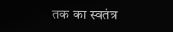तक का स्वतंत्र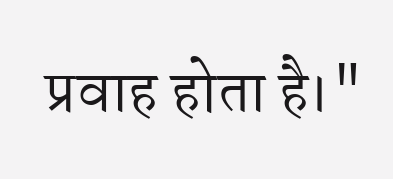प्रवाह होता है।"